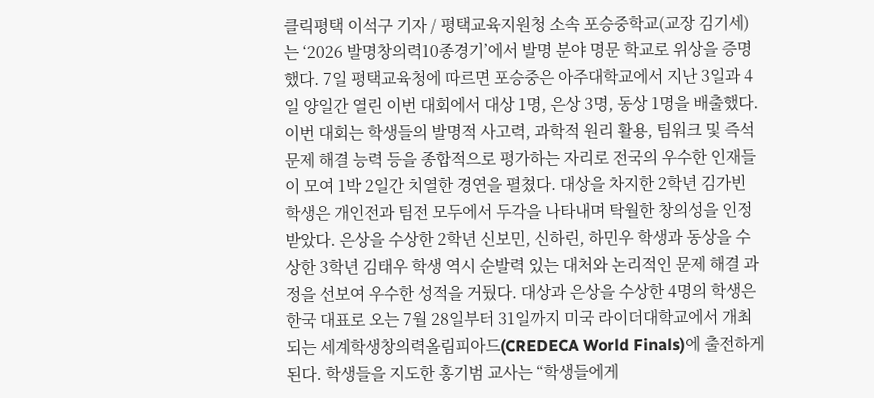클릭평택 이석구 기자 / 평택교육지원청 소속 포승중학교(교장 김기세)는 ‘2026 발명창의력10종경기’에서 발명 분야 명문 학교로 위상을 증명했다. 7일 평택교육청에 따르면 포승중은 아주대학교에서 지난 3일과 4일 양일간 열린 이번 대회에서 대상 1명, 은상 3명, 동상 1명을 배출했다. 이번 대회는 학생들의 발명적 사고력, 과학적 원리 활용, 팀워크 및 즉석 문제 해결 능력 등을 종합적으로 평가하는 자리로 전국의 우수한 인재들이 모여 1박 2일간 치열한 경연을 펼쳤다. 대상을 차지한 2학년 김가빈 학생은 개인전과 팀전 모두에서 두각을 나타내며 탁월한 창의성을 인정받았다. 은상을 수상한 2학년 신보민, 신하린, 하민우 학생과 동상을 수상한 3학년 김태우 학생 역시 순발력 있는 대처와 논리적인 문제 해결 과정을 선보여 우수한 성적을 거뒀다. 대상과 은상을 수상한 4명의 학생은 한국 대표로 오는 7월 28일부터 31일까지 미국 라이더대학교에서 개최되는 세계학생창의력올림피아드(CREDECA World Finals)에 출전하게 된다. 학생들을 지도한 홍기범 교사는 “학생들에게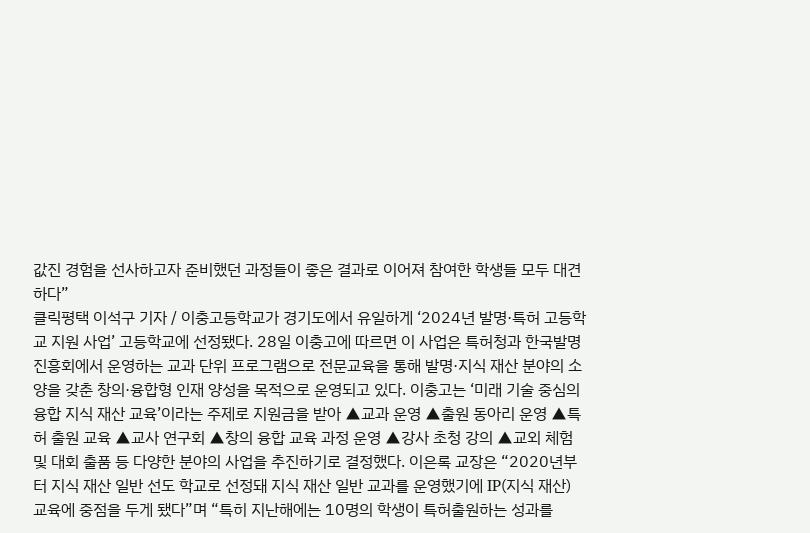값진 경험을 선사하고자 준비했던 과정들이 좋은 결과로 이어져 참여한 학생들 모두 대견하다”
클릭평택 이석구 기자 / 이충고등학교가 경기도에서 유일하게 ‘2024년 발명·특허 고등학교 지원 사업’ 고등학교에 선정됐다. 28일 이충고에 따르면 이 사업은 특허청과 한국발명진흥회에서 운영하는 교과 단위 프로그램으로 전문교육을 통해 발명·지식 재산 분야의 소양을 갖춘 창의·융합형 인재 양성을 목적으로 운영되고 있다. 이충고는 ‘미래 기술 중심의 융합 지식 재산 교육’이라는 주제로 지원금을 받아 ▲교과 운영 ▲출원 동아리 운영 ▲특허 출원 교육 ▲교사 연구회 ▲창의 융합 교육 과정 운영 ▲강사 초청 강의 ▲교외 체험 및 대회 출품 등 다양한 분야의 사업을 추진하기로 결정했다. 이은록 교장은 “2020년부터 지식 재산 일반 선도 학교로 선정돼 지식 재산 일반 교과를 운영했기에 IP(지식 재산) 교육에 중점을 두게 됐다”며 “특히 지난해에는 10명의 학생이 특허출원하는 성과를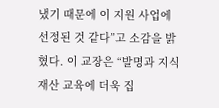냈기 때문에 이 지원 사업에 선정된 것 같다”고 소감을 밝혔다. 이 교장은 “발명과 지식 재산 교육에 더욱 집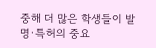중해 더 많은 학생들이 발명·특허의 중요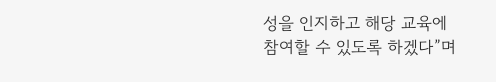성을 인지하고 해당 교육에 참여할 수 있도록 하겠다”며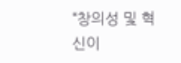“창의성 및 혁신이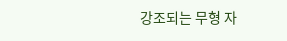강조되는 무형 자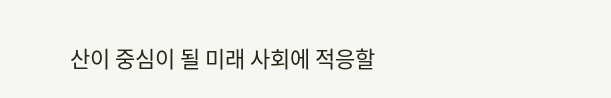산이 중심이 될 미래 사회에 적응할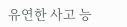유연한 사고 능